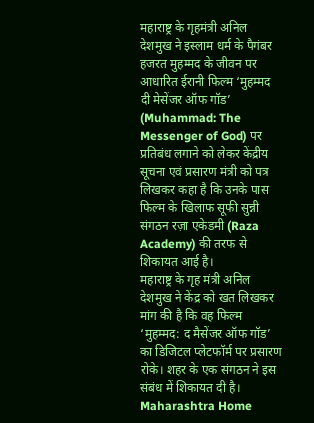महाराष्ट्र के गृहमंत्री अनिल देशमुख ने इस्लाम धर्म के पैगंबर हजरत मुहम्मद के जीवन पर आधारित ईरानी फिल्म ‘मुहम्मद दी मेसेंजर ऑफ गॉड’ (Muhammad: The Messenger of God) पर प्रतिबंध लगाने को लेकर केंद्रीय सूचना एवं प्रसारण मंत्री को पत्र लिखकर कहा है कि उनके पास फिल्म के खिलाफ सूफी सुन्नी संगठन रज़ा एकेडमी (Raza Academy) की तरफ से शिकायत आई है।
महाराष्ट्र के गृह मंत्री अनिल देशमुख ने केंद्र को खत लिखकर मांग की है कि वह फिल्म ‘मुहम्मद: द मैसेंजर ऑफ गॉड’ का डिजिटल प्लेटफॉर्म पर प्रसारण रोके। शहर के एक संगठन ने इस संबंध में शिकायत दी है।
Maharashtra Home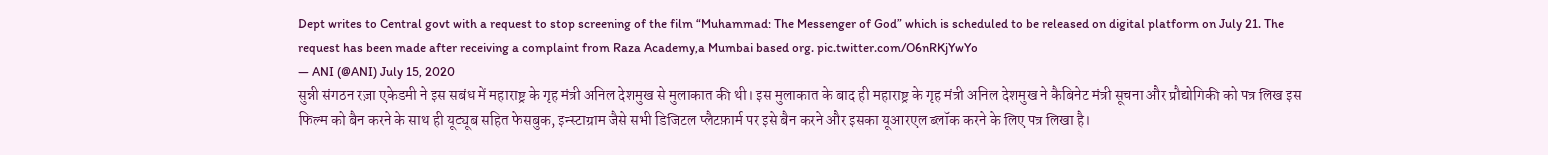Dept writes to Central govt with a request to stop screening of the film “Muhammad: The Messenger of God” which is scheduled to be released on digital platform on July 21. The request has been made after receiving a complaint from Raza Academy,a Mumbai based org. pic.twitter.com/O6nRKjYwYo
— ANI (@ANI) July 15, 2020
सुन्नी संगठन रज़ा एकेडमी ने इस सबंध में महाराष्ट्र के गृह मंत्री अनिल देशमुख से मुलाकात की थी। इस मुलाकात के बाद ही महाराष्ट्र के गृह मंत्री अनिल देशमुख ने कैबिनेट मंत्री सूचना और प्रौद्योगिकी को पत्र लिख इस फिल्म को बैन करने के साथ ही यूट्यूब सहित फेसबुक, इन्स्टाग्राम जैसे सभी डिजिटल प्लैटफ़ार्म पर इसे बैन करने और इसका यूआरएल ब्लॉक करने के लिए पत्र लिखा है।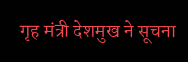गृह मंत्री देशमुख ने सूचना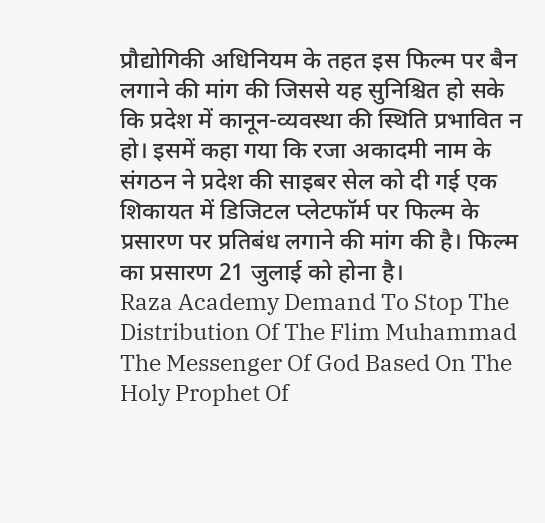प्रौद्योगिकी अधिनियम के तहत इस फिल्म पर बैन लगाने की मांग की जिससे यह सुनिश्चित हो सके कि प्रदेश में कानून-व्यवस्था की स्थिति प्रभावित न हो। इसमें कहा गया कि रजा अकादमी नाम के संगठन ने प्रदेश की साइबर सेल को दी गई एक शिकायत में डिजिटल प्लेटफॉर्म पर फिल्म के प्रसारण पर प्रतिबंध लगाने की मांग की है। फिल्म का प्रसारण 21 जुलाई को होना है।
Raza Academy Demand To Stop The Distribution Of The Flim Muhammad The Messenger Of God Based On The Holy Prophet Of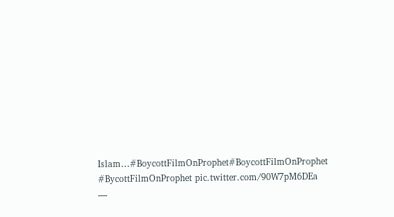Islam…#BoycottFilmOnProphet#BoycottFilmOnProphet #BycottFilmOnProphet pic.twitter.com/90W7pM6DEa
—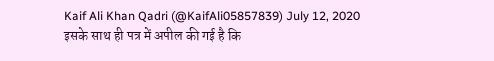Kaif Ali Khan Qadri (@KaifAli05857839) July 12, 2020
इसके साथ ही पत्र में अपील की गई है कि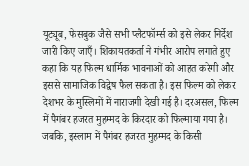यूट्यूब, फेसबुक जैसे सभी प्लैटफॉर्म्स को इसे लेकर निर्देश जारी किए जाएँ। शिकायतकर्ता ने गंभीर आरोप लगाते हुए कहा कि यह फिल्म धार्मिक भावनाओं को आहत करेगी और इससे सामाजिक विद्वेष फैल सकता है। इस फिल्म को लेकर देशभर के मुस्लिमों में नाराजगी देखी गई है। दरअसल, फिल्म में पैगंबर हजरत मुहम्मद के किरदार को फिल्माया गया है। जबकि, इस्लाम में पैगंबर हजरत मुहम्मद के किसी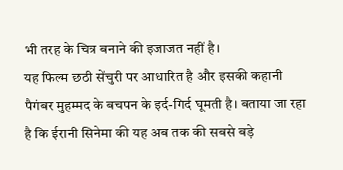भी तरह के चित्र बनाने की इजाजत नहीं है।
यह फिल्म छठी सेंचुरी पर आधारित है और इसकी कहानी पैगंबर मुहम्मद के बचपन के इर्द-गिर्द घूमती है। बताया जा रहा है कि ईरानी सिनेमा की यह अब तक की सबसे बड़े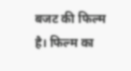बजट की फिल्म है। फिल्म का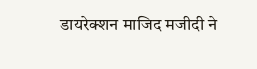डायरेक्शन माजिद मजीदी ने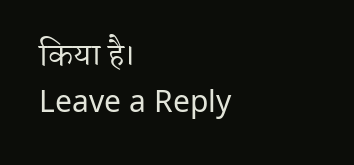किया है।
Leave a Reply